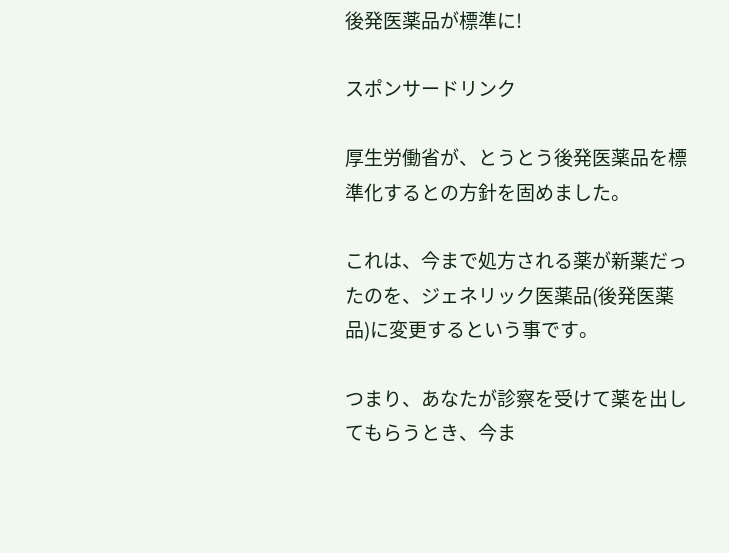後発医薬品が標準に!

スポンサードリンク

厚生労働省が、とうとう後発医薬品を標準化するとの方針を固めました。

これは、今まで処方される薬が新薬だったのを、ジェネリック医薬品(後発医薬品)に変更するという事です。

つまり、あなたが診察を受けて薬を出してもらうとき、今ま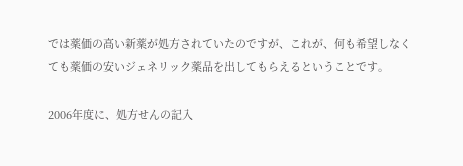では薬価の高い新薬が処方されていたのですが、これが、何も希望しなくても薬価の安いジェネリック薬品を出してもらえるということです。

2006年度に、処方せんの記入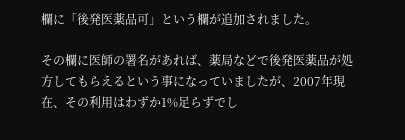欄に「後発医薬品可」という欄が追加されました。

その欄に医師の署名があれば、薬局などで後発医薬品が処方してもらえるという事になっていましたが、2007年現在、その利用はわずか1%足らずでし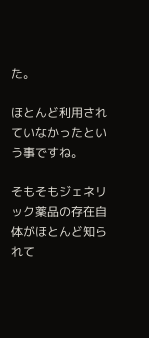た。

ほとんど利用されていなかったという事ですね。

そもそもジェネリック薬品の存在自体がほとんど知られて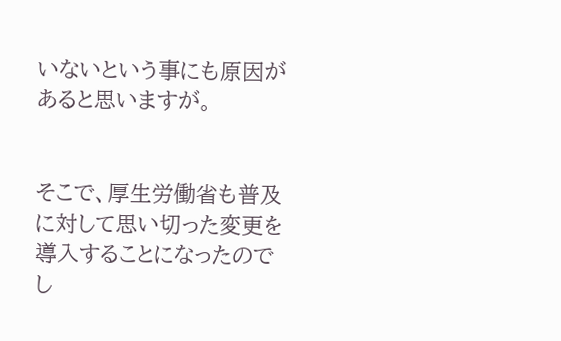いないという事にも原因があると思いますが。


そこで、厚生労働省も普及に対して思い切った変更を導入することになったのでし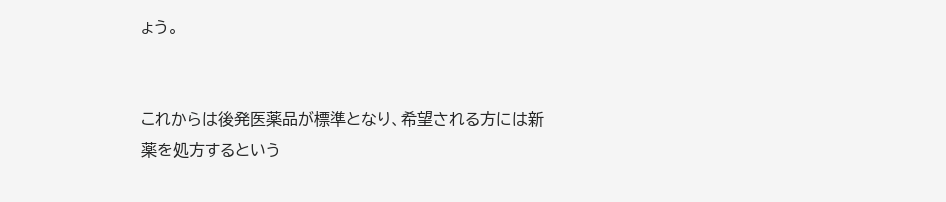ょう。


これからは後発医薬品が標準となり、希望される方には新薬を処方するという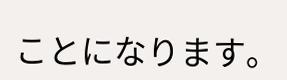ことになります。